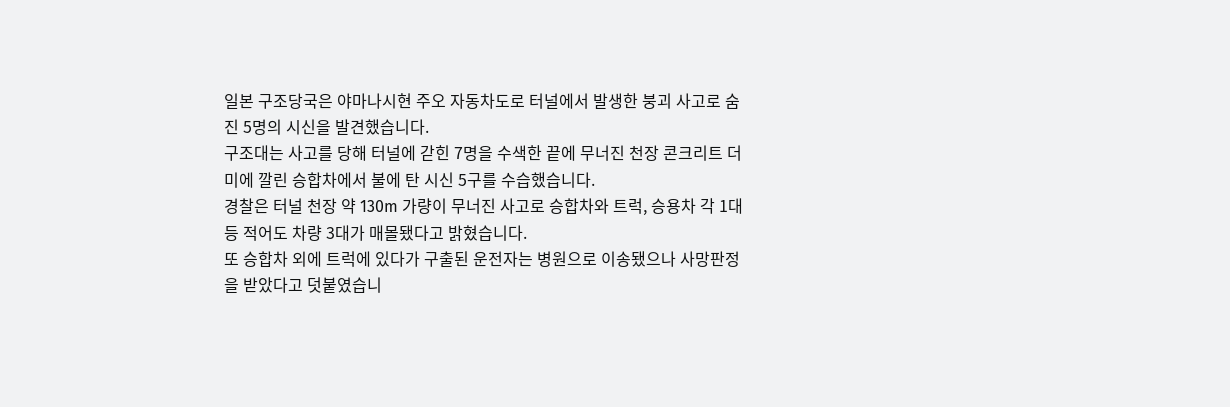일본 구조당국은 야마나시현 주오 자동차도로 터널에서 발생한 붕괴 사고로 숨진 5명의 시신을 발견했습니다.
구조대는 사고를 당해 터널에 갇힌 7명을 수색한 끝에 무너진 천장 콘크리트 더미에 깔린 승합차에서 불에 탄 시신 5구를 수습했습니다.
경찰은 터널 천장 약 130m 가량이 무너진 사고로 승합차와 트럭, 승용차 각 1대 등 적어도 차량 3대가 매몰됐다고 밝혔습니다.
또 승합차 외에 트럭에 있다가 구출된 운전자는 병원으로 이송됐으나 사망판정을 받았다고 덧붙였습니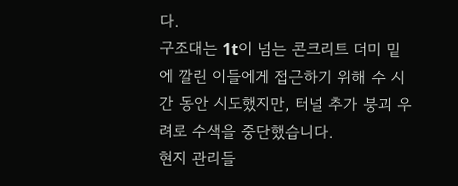다.
구조대는 1t이 넘는 콘크리트 더미 밑에 깔린 이들에게 접근하기 위해 수 시간 동안 시도했지만, 터널 추가 붕괴 우려로 수색을 중단했습니다.
현지 관리들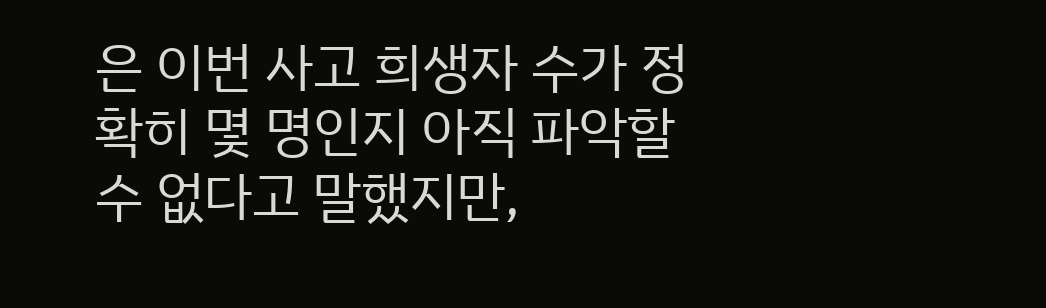은 이번 사고 희생자 수가 정확히 몇 명인지 아직 파악할 수 없다고 말했지만,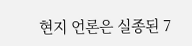현지 언론은 실종된 7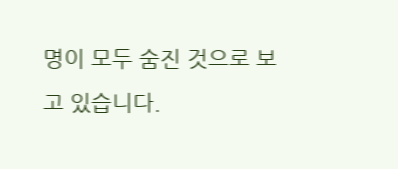명이 모두 숨진 것으로 보고 있습니다.